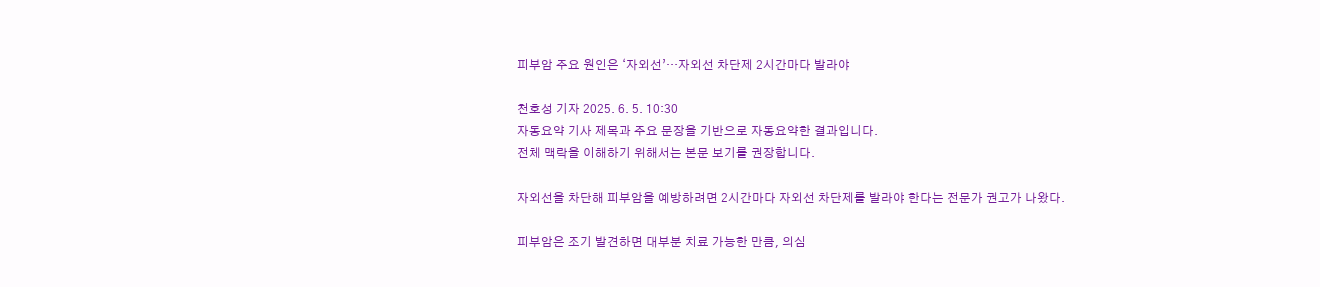피부암 주요 원인은 ‘자외선’…자외선 차단제 2시간마다 발라야

천호성 기자 2025. 6. 5. 10:30
자동요약 기사 제목과 주요 문장을 기반으로 자동요약한 결과입니다.
전체 맥락을 이해하기 위해서는 본문 보기를 권장합니다.

자외선을 차단해 피부암을 예방하려면 2시간마다 자외선 차단제를 발라야 한다는 전문가 권고가 나왔다.

피부암은 조기 발견하면 대부분 치료 가능한 만큼, 의심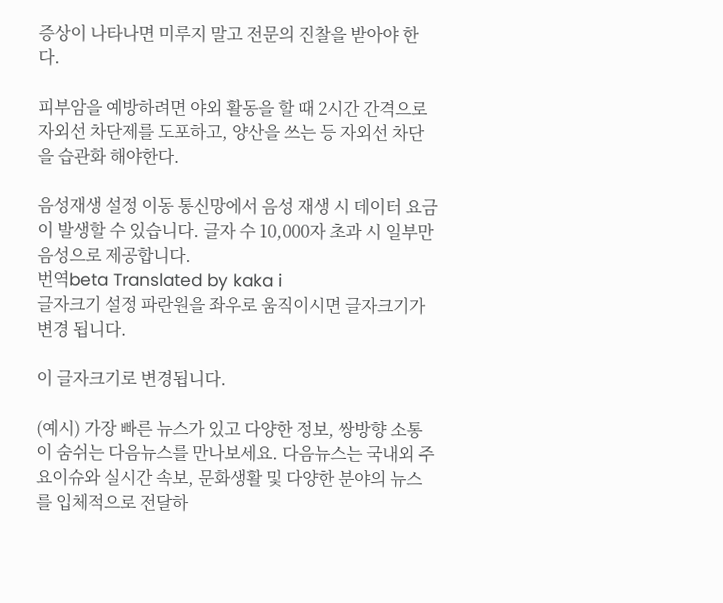증상이 나타나면 미루지 말고 전문의 진찰을 받아야 한다.

피부암을 예방하려면 야외 활동을 할 때 2시간 간격으로 자외선 차단제를 도포하고, 양산을 쓰는 등 자외선 차단을 습관화 해야한다.

음성재생 설정 이동 통신망에서 음성 재생 시 데이터 요금이 발생할 수 있습니다. 글자 수 10,000자 초과 시 일부만 음성으로 제공합니다.
번역beta Translated by kaka i
글자크기 설정 파란원을 좌우로 움직이시면 글자크기가 변경 됩니다.

이 글자크기로 변경됩니다.

(예시) 가장 빠른 뉴스가 있고 다양한 정보, 쌍방향 소통이 숨쉬는 다음뉴스를 만나보세요. 다음뉴스는 국내외 주요이슈와 실시간 속보, 문화생활 및 다양한 분야의 뉴스를 입체적으로 전달하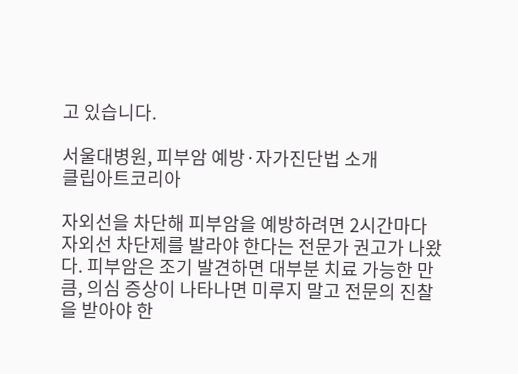고 있습니다.

서울대병원, 피부암 예방·자가진단법 소개
클립아트코리아

자외선을 차단해 피부암을 예방하려면 2시간마다 자외선 차단제를 발라야 한다는 전문가 권고가 나왔다. 피부암은 조기 발견하면 대부분 치료 가능한 만큼, 의심 증상이 나타나면 미루지 말고 전문의 진찰을 받아야 한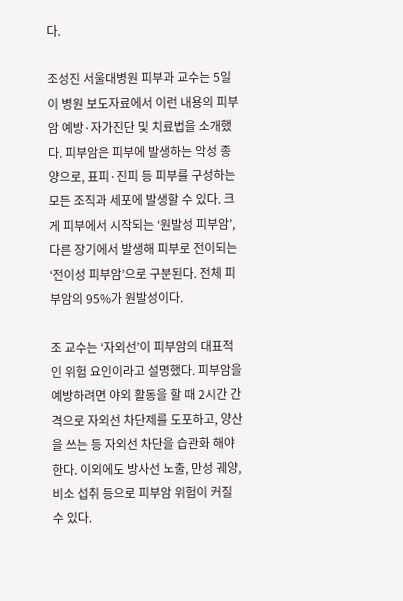다.

조성진 서울대병원 피부과 교수는 5일 이 병원 보도자료에서 이런 내용의 피부암 예방·자가진단 및 치료법을 소개했다. 피부암은 피부에 발생하는 악성 종양으로, 표피·진피 등 피부를 구성하는 모든 조직과 세포에 발생할 수 있다. 크게 피부에서 시작되는 ‘원발성 피부암’, 다른 장기에서 발생해 피부로 전이되는 ‘전이성 피부암’으로 구분된다. 전체 피부암의 95%가 원발성이다.

조 교수는 ‘자외선’이 피부암의 대표적인 위험 요인이라고 설명했다. 피부암을 예방하려면 야외 활동을 할 때 2시간 간격으로 자외선 차단제를 도포하고, 양산을 쓰는 등 자외선 차단을 습관화 해야한다. 이외에도 방사선 노출, 만성 궤양, 비소 섭취 등으로 피부암 위험이 커질 수 있다.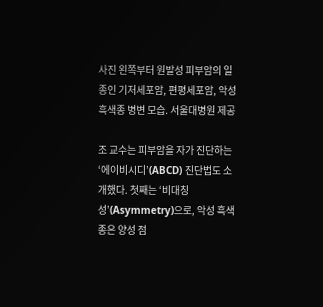사진 왼쪽부터 원발성 피부암의 일종인 기저세포암, 편평세포암, 악성흑색종 병변 모습. 서울대병원 제공

조 교수는 피부암을 자가 진단하는 ‘에이비시디’(ABCD) 진단법도 소개했다. 첫째는 ‘비대칭성’(Asymmetry)으로, 악성 흑색종은 양성 점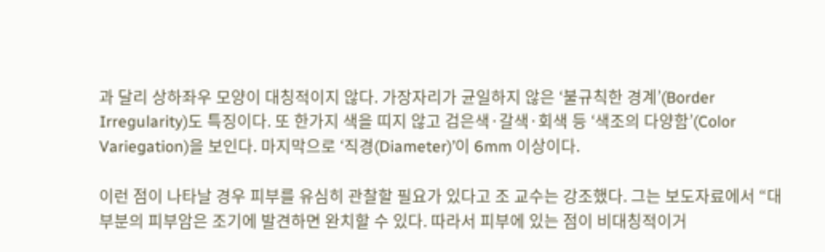과 달리 상하좌우 모양이 대칭적이지 않다. 가장자리가 균일하지 않은 ‘불규칙한 경계’(Border Irregularity)도 특징이다. 또 한가지 색을 띠지 않고 검은색·갈색·회색 등 ‘색조의 다양함’(Color Variegation)을 보인다. 마지막으로 ‘직경(Diameter)’이 6mm 이상이다.

이런 점이 나타날 경우 피부를 유심히 관찰할 필요가 있다고 조 교수는 강조했다. 그는 보도자료에서 “대부분의 피부암은 조기에 발견하면 완치할 수 있다. 따라서 피부에 있는 점이 비대칭적이거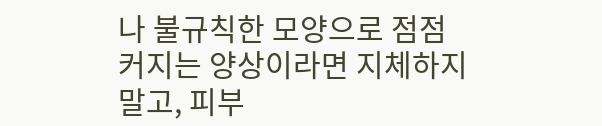나 불규칙한 모양으로 점점 커지는 양상이라면 지체하지 말고, 피부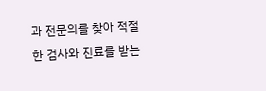과 전문의를 찾아 적절한 검사와 진료를 받는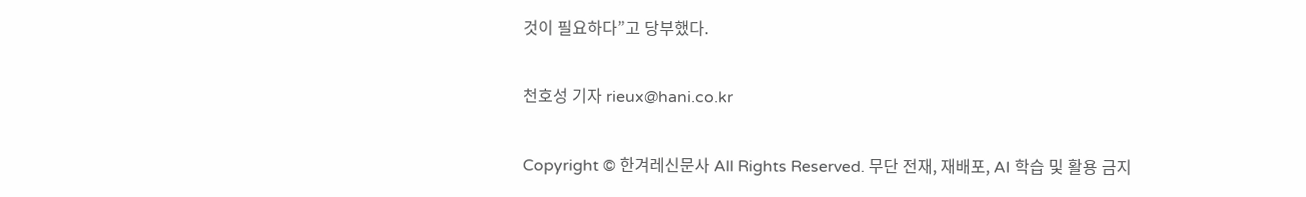것이 필요하다”고 당부했다.

천호성 기자 rieux@hani.co.kr

Copyright © 한겨레신문사 All Rights Reserved. 무단 전재, 재배포, AI 학습 및 활용 금지